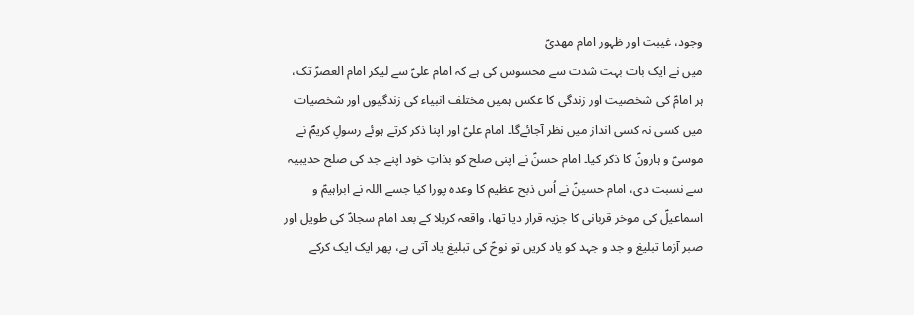وجود، غیبت اور ظہور امام مھدیؑ
میں نے ایک بات بہت شدت سے محسوس کی ہے کہ امام علیؑ سے لیکر امام العصرؑ تک، ہر امامؑ کی شخصیت اور زندگی کا عکس ہمیں مختلف انبیاء کی زندگیوں اور شخصیات میں کسی نہ کسی انداز میں نظر آجائےگا۔ امام علیؑ اور اپنا ذکر کرتے ہوئے رسولِ کریمؐ نے موسیؑ و ہارونؑ کا ذکر کیا۔ امام حسنؑ نے اپنی صلح کو بذاتِ خود اپنے جد کی صلح حدیبیہ سے نسبت دی، امام حسینؑ نے اُس ذبح عظیم کا وعدہ پورا کیا جسے اللہ نے ابراہیمؑ و اسماعیلؑ کی موخر قربانی کا جزیہ قرار دیا تھا، واقعہ کربلا کے بعد امام سجادؑ کی طویل اور صبر آزما تبلیغ و جد و جہد کو یاد کریں تو نوحؑ کی تبلیغ یاد آتی ہے، پھر ایک ایک کرکے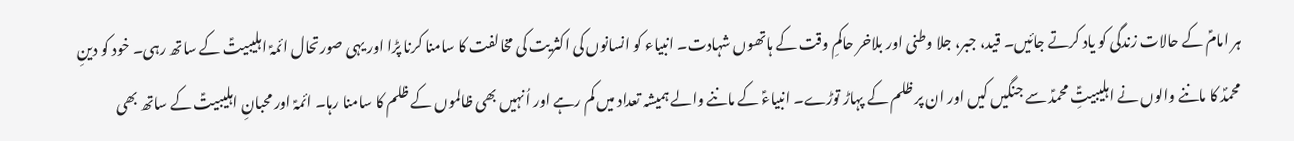ہر امامؑ کے حالات زندگی کو یاد کرتے جائیں۔ قید، جبر، جلا وطنی اور بلاخر حاکمِ وقت کے ہاتھوں شہادت۔ انبیاء کو انسانوں کی اکثریت کی مخالفت کا سامنا کرنا پڑا اور یہی صورتحال ائمہؑ اہلیبیتؑ کے ساتھ رہی۔ خود کو دینِ محمدؐ کا ماننے والوں نے اہلیبیتِؑ محمدؑ سے جنگیں کیں اور ان پر ظلم کے پہاڑ توڑے۔ انبیاءؑ کے ماننے والے ہمیشہ تعداد میں کم رہے اور اُنہیں بھی ظالموں کے ظلم کا سامنا رہا۔ ائمہؑ اور محبانِ اہلیبیتؑ کے ساتھ بھی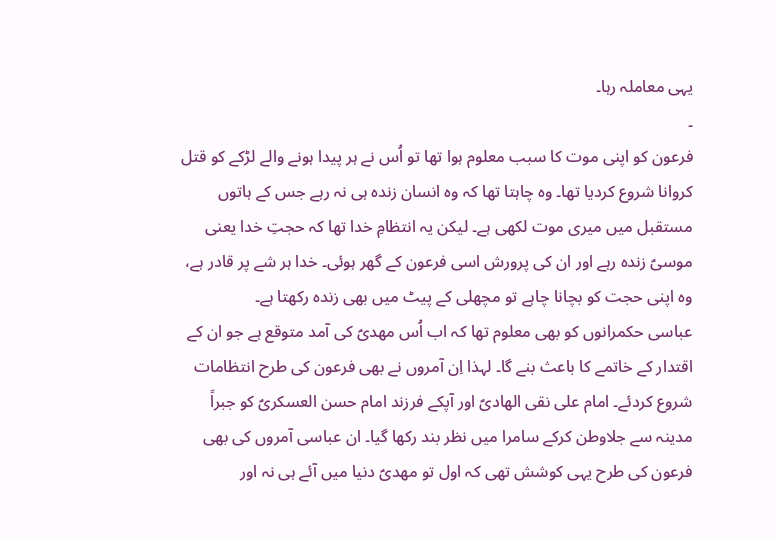یہی معاملہ رہا۔
۔
فرعون کو اپنی موت کا سبب معلوم ہوا تھا تو اُس نے ہر پیدا ہونے والے لڑکے کو قتل کروانا شروع کردیا تھا۔ وہ چاہتا تھا کہ وہ انسان زندہ ہی نہ رہے جس کے ہاتوں مستقبل میں میری موت لکھی ہے۔ لیکن یہ انتظامِ خدا تھا کہ حجتِ خدا یعنی موسیؑ زندہ رہے اور ان کی پرورش اسی فرعون کے گھر ہوئی۔ خدا ہر شے پر قادر ہے، وہ اپنی حجت کو بچانا چاہے تو مچھلی کے پیٹ میں بھی زندہ رکھتا ہے۔
عباسی حکمرانوں کو بھی معلوم تھا کہ اب اُس مھدیؑ کی آمد متوقع ہے جو ان کے اقتدار کے خاتمے کا باعث بنے گا۔ لہذا اِن آمروں نے بھی فرعون کی طرح انتظامات شروع کردئے۔ امام علی نقی الھادیؑ اور آپکے فرزند امام حسن العسکریؑ کو جبراً مدینہ سے جلاوطن کرکے سامرا میں نظر بند رکھا گیا۔ ان عباسی آمروں کی بھی فرعون کی طرح یہی کوشش تھی کہ اول تو مھدیؑ دنیا میں آئے ہی نہ اور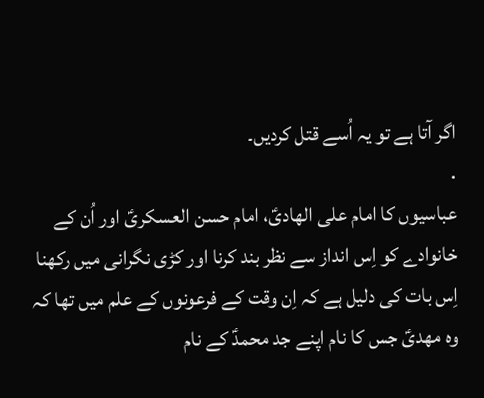اگر آتا ہے تو یہ اُسے قتل کردیں۔
.
عباسیوں کا امام علی الھادیؑ، امام حسن العسکریؑ اور اُن کے خانوادے کو اِس انداز سے نظر بند کرنا اور کڑی نگرانی میں رکھنا اِس بات کی دلیل ہے کہ اِن وقت کے فرعونوں کے علم میں تھا کہ وہ مھدیؑ جس کا نام اپنے جد محمدؑ کے نام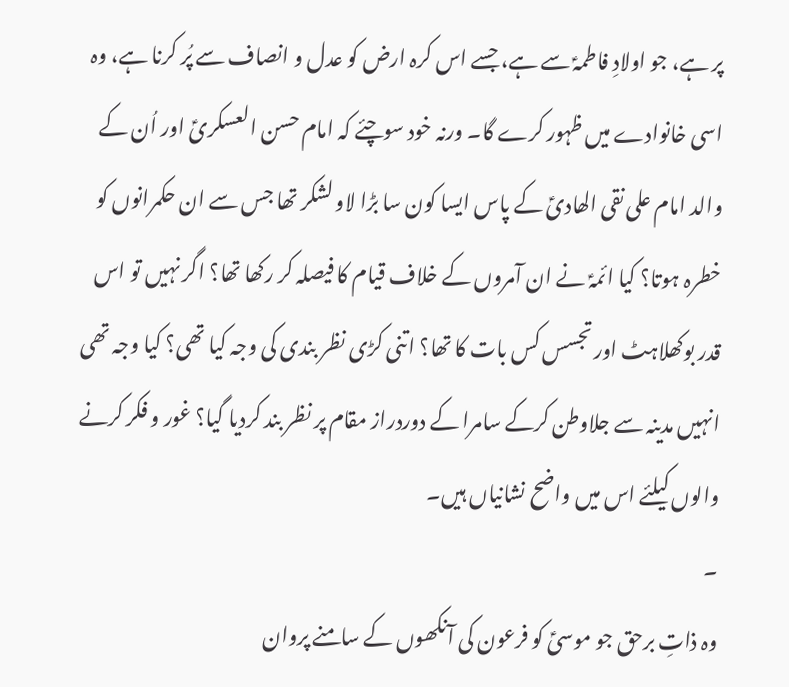پر ہے، جو اولادِ فاطمہؑ سے ہے، جسے اس کرہ ارض کو عدل و انصاف سے پُر کرنا ہے، وہ اسی خانوادے میں ظہور کرے گا۔ ورنہ خود سوچئے کہ امام حسن العسکریؑ اور اُن کے والد امام علی نقی الھادیؑ کے پاس ایسا کون سا بڑا لاو لشکر تھا جس سے ان حکمرانوں کو خطرہ ہوتا؟ کیا ائمہؑ نے ان آمروں کے خلاف قیام کا فیصلہ کر رکھا تھا؟ اگر نہیں تو اس قدر بوکھلاہٹ اور تجسس کس بات کا تھا؟ اتنی کڑی نظر بندی کی وجہ کیا تھی؟ کیا وجہ تھی انہیں مدینہ سے جلاوطن کرکے سامرا کے دوردراز مقام پر نظر بند کردیا گیا؟ غور و فکر کرنے والوں کیلئے اس میں واضح نشانیاں ہیں۔
۔
وہ ذاتِ برحق جو موسیؑ کو فرعون کی آنکھوں کے سامنے پروان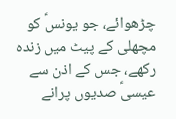چڑھوائے، جو یونسؑ کو مچھلی کے پیٹ میں زندہ رکھے، جس کے اذن سے عیسیؑ صدیوں پرانے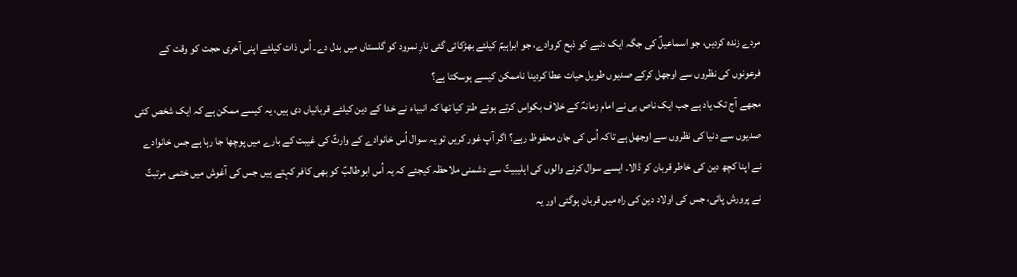مردے زندہ کردیں، جو اسماعیلؑ کی جگہ ایک دنبے کو ذبح کروادے، جو ابراہیمؑ کیلئے بھڑکائی گئی نارِ نمرود کو گلستاں میں بدل دے۔ اُس ذات کیلئے اپنی آخری حجت کو وقت کے فرعونوں کی نظروں سے اوجھل کرکے صدیوں طویل حیات عطا کردینا ناممکن کیسے ہوسکتا ہے؟
مجھے آج تک یاد ہے جب ایک ناص بی نے امام زمانہؑ کے خلاف بکواس کرتے ہوئے طنز کیا تھا کہ انبیاء نے خدا کے دین کیلئے قربانیاں دی ہیں، یہ کیسے ممکن ہے کہ ایک شخص کئی صدیوں سے دنیا کی نظروں سے اوجھل ہے تاکہ اُس کی جان محفوظ رہے؟ اگر آپ غور کریں تو یہ سوال اُس خانوادے کے وارثؑ کی غیبت کے بارے میں پوچھا جا رہا ہے جس خانوادے نے اپنا کچھ دین کی خاطر قربان کر ڈالا۔ ایسے سوال کرنے والوں کی اہلیبیتؑ سے دشمنی ملاحظہ کیجئے کہ یہ اُس ابوطالبؑ کو بھی کافر کہتے ہیں جس کی آغوش میں ختمی مرتبتؑ نے پرورش پائی، جس کی اولاد دین کی راہ میں قربان ہوگئی اور یہ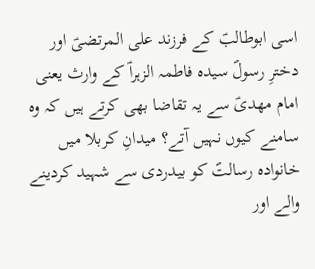اسی ابوطالبؑ کے فرزند علی المرتضیؑ اور دخترِ رسولؐ سیدہ فاطمہ الزہراؑ کے وارث یعنی امام مھدیؑ سے یہ تقاضا بھی کرتے ہیں کہ وہ سامنے کیوں نہیں آتے؟ میدانِ کربلا میں خانوادہ رسالتؐ کو بیدردی سے شہید کردینے والے اور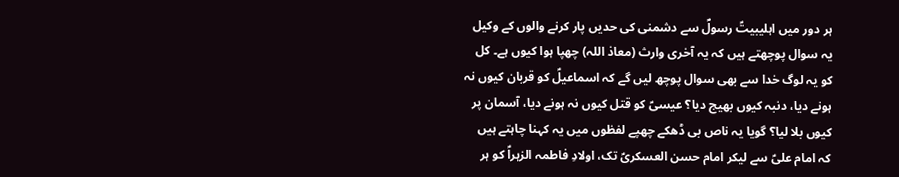ہر دور میں اہلیبیتؑ رسولؐ سے دشمنی کی حدیں پار کرنے والوں کے وکیل یہ سوال پوچھتے ہیں کہ یہ آخری وارث (معاذ اللہ) چھپا ہوا کیوں ہے۔ کل کو یہ لوگ خدا سے بھی سوال پوچھ لیں گے کہ اسماعیلؑ کو قربان کیوں نہ ہونے دیا، دنبہ کیوں بھیج دیا؟ عیسیؑ کو قتل کیوں نہ ہونے دیا، آسمان پر کیوں بلا لیا؟ گویا یہ ناص بی ڈھکے چھپے لفظوں میں یہ کہنا چاہتے ہیں کہ امام علیؑ سے لیکر امام حسن العسکریؑ تک، اولادِ فاطمہ الزہراؑ کو ہر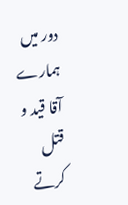دور میں ہمارے آقا قید و قتل کرتے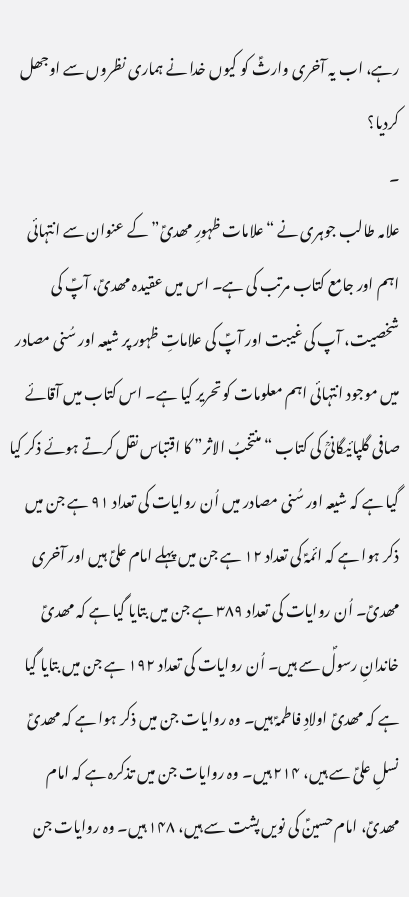رہے، اب یہ آخری وارثؑ کو کیوں خدا نے ہماری نظروں سے اوجھل کردیا؟
۔
علامہ طالب جوہری نے “علامات ظہورِ مھدیؑ” کے عنوان سے انتہائی اہم اور جامع کتاب مرتب کی ہے۔ اس میں عقیدہ مھدیؑ، آپؑ کی شخصیت، آپ کی غیبت اور آپؑ کی علاماتِ ظہور پر شیعہ اور سُنی مصادر میں موجود انتہائی اہم معلومات کو تحریر کیا ہے۔ اس کتاب میں آقائے صافی گلپائیگانیؒ کی کتاب “منتخبُ الاثر” کا اقتباس نقل کرتے ہوئے ذکر کیا گیا ہے کہ شیعہ اور سُنی مصادر میں اُن روایات کی تعداد ۹۱ ہے جن میں ذکر ہوا ہے کہ ائمہؑ کی تعداد ۱۲ ہے جن میں پہلے امام علیؑ ہیں اور آخری مھدیؑ۔ اُن روایات کی تعداد ۳۸۹ ہے جن میں بتایا گیا ہے کہ مھدیؑ خاندانِ رسولؐ سے ہیں۔ اُن روایات کی تعداد ۱۹۲ ہے جن میں بتایا گیا ہے کہ مھدیؑ اولادِ فاطمہؑ ہیں۔ وہ روایات جن میں ذکر ہوا ہے کہ مھدیؑ نسلِ علیؑ سے ہیں، ۲۱۴ ہیں۔ وہ روایات جن میں تذکرہ ہے کہ امام مھدیؑ، امام حسینؑ کی نویں پشت سے ہیں، ۱۴۸ ہیں۔ وہ روایات جن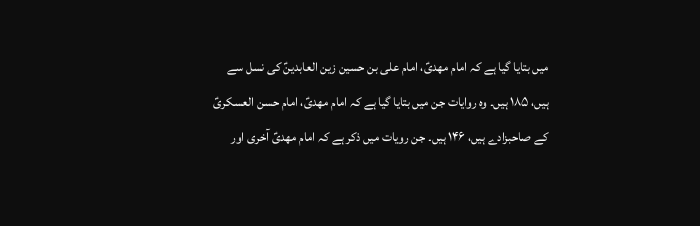میں بتایا گیا ہے کہ امام مھدیؑ، امام علی بن حسین زین العابدینؑ کی نسل سے ہیں، ۱۸۵ ہیں۔ وہ روایات جن میں بتایا گیا ہے کہ امام مھدیؑ، امام حسن العسکریؑ کے صاحبزادے ہیں، ۱۴۶ ہیں۔ جن رویات میں ذکر ہے کہ امام مھدیؑ آخری اور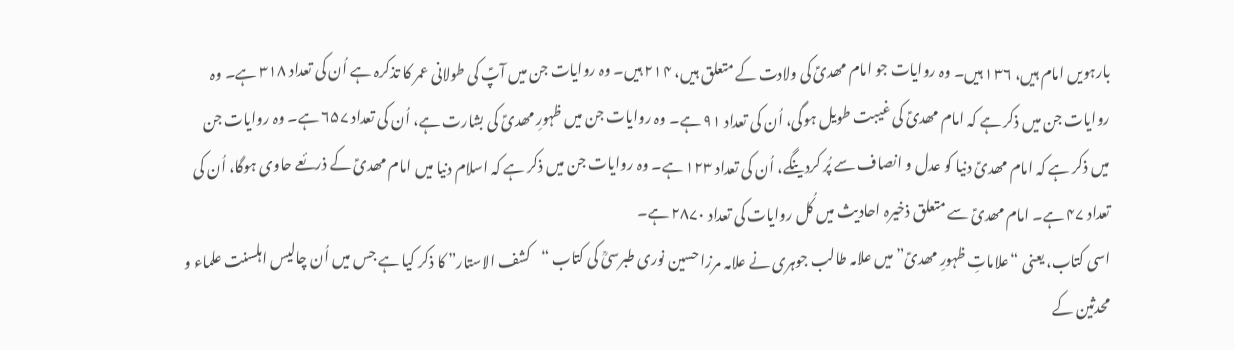بارہویں امام ہیں، ۱۳۶ ہیں۔ وہ روایات جو امام مھدیؑ کی ولادت کے متعلق ہیں، ۲۱۴ ہیں۔ وہ روایات جن میں آپؑ کی طولانی عمر کا تذکرہ ہے اُن کی تعداد ۳۱۸ ہے۔ وہ روایات جن میں ذکر ہے کہ امام مھدیؑ کی غیبت طویل ہوگی، اُن کی تعداد ۹۱ ہے۔ وہ روایات جن میں ظہورِ مھدیؑ کی بشارت ہے، اُن کی تعداد ۶۵۷ ہے۔ وہ روایات جن میں ذکر ہے کہ امام مھدیؑ دنیا کو عدل و انصاف سے پُر کردینگے، اُن کی تعداد ۱۲۳ ہے۔ وہ روایات جن میں ذکر ہے کہ اسلام دنیا میں امام مھدیؑ کے ذرئعے حاوی ہوگا، اُن کی تعداد ۴۷ ہے۔ امام مھدیؑ سے متعلق ذخیرہ احادیث میں کُل روایات کی تعداد ۲۸۷۰ ہے۔
اسی کتاب، یعنی “علاماتِ ظہورِ مھدیؑ” میں علامہ طالب جوہری نے علامہ مرزا حسین نوری طبرسیؒ کی کتاب “کشف الاستار” کا ذکر کیا ہے جس میں اُن چالیس اہلسنت علماء و محدثین کے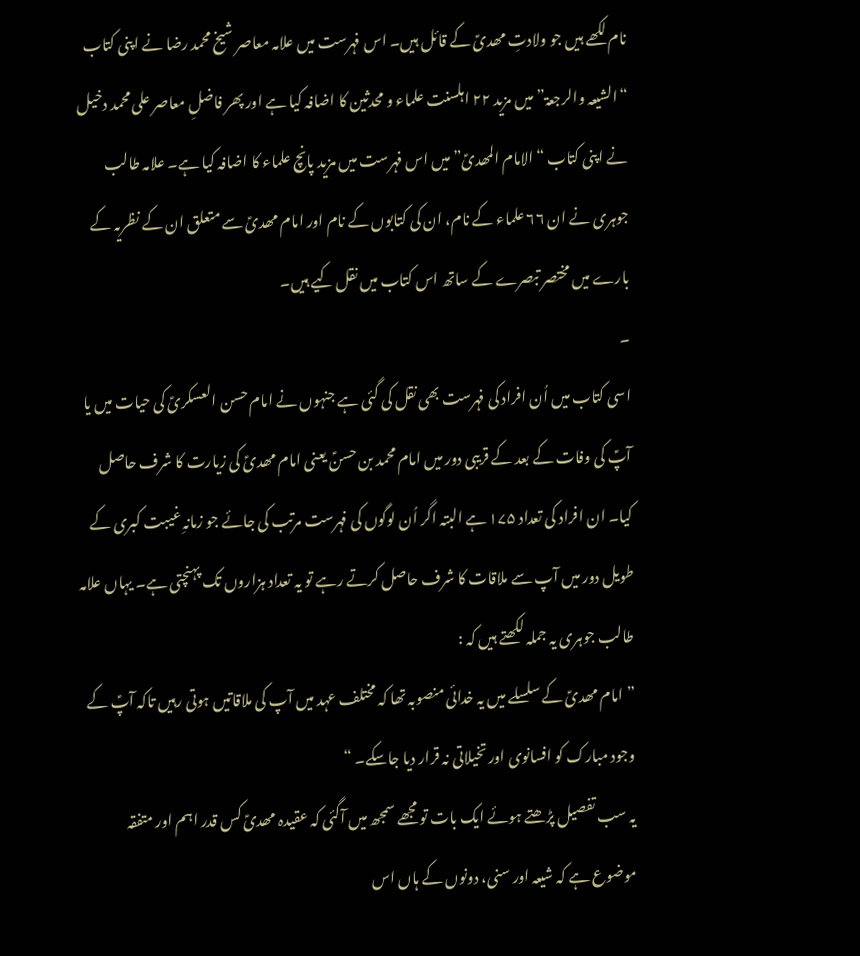نام لکھے ہیں جو ولادتِ مھدیؑ کے قائل ہیں۔ اس فہرست میں علامہ معاصر شیخ محمد رضا نے اپنی کتاب “الشیعہ والرجعۃ” میں مزید ۲۲ اہلسنت علماء و محدثین کا اضافہ کیا ہے اور پھر فاضلِ معاصر علی محمد دخیل نے اپنی کتاب “الامام المھدیؑ” میں اس فہرست میں مزید پانچ علماء کا اضافہ کیا ہے۔ علامہ طالب جوہری نے ان ۶۶ علماء کے نام، ان کی کتابوں کے نام اور امام مھدیؑ سے متعلق ان کے نظریہ کے بارے میں مختصر تبصرے کے ساتھ اس کتاب میں نقل کیے ہیں۔
۔
اسی کتاب میں اُن افراد کی فہرست بھی نقل کی گئی ہے جنہوں نے امام حسن العسکریؑ کی حیات میں یا آپؑ کی وفات کے بعد کے قریبی دور میں امام محمد بن حسنؑ یعنی امام مھدیؑ کی زیارت کا شرف حاصل کیا۔ ان افراد کی تعداد ۱۷۵ ہے البتہ اگر اُن لوگوں کی فہرست مرتب کی جائے جو زمانہِ غیبت کبری کے طویل دور میں آپ سے ملاقات کا شرف حاصل کرتے رہے تو یہ تعداد ہزاروں تک پہنچتی ہے۔ یہاں علامہ طالب جوہری یہ جملہ لکھتے ہیں کہ :
” امام مھدیؑ کے سلسلے میں یہ خدائی منصوبہ تھا کہ مختلف عہد میں آپ کی ملاقاتیں ہوتی رہیں تاکہ آپؑ کے وجود مبارک کو افسانوی اور تخیلاتی نہ قرار دیا جاسکے۔ “
یہ سب تفصیل پڑھتے ہوئے ایک بات تو مجھے سمجھ میں آگئی کہ عقیدہ مھدیؑ کس قدر اہم اور متفقہ موضوع ہے کہ شیعہ اور سنی، دونوں کے ہاں اس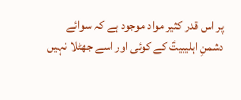پر اس قدر کثیر مواد موجود ہے کہ سوائے دشمنِ اہلیبیتؑ کے کوئی اور اسے جھٹلا نہیں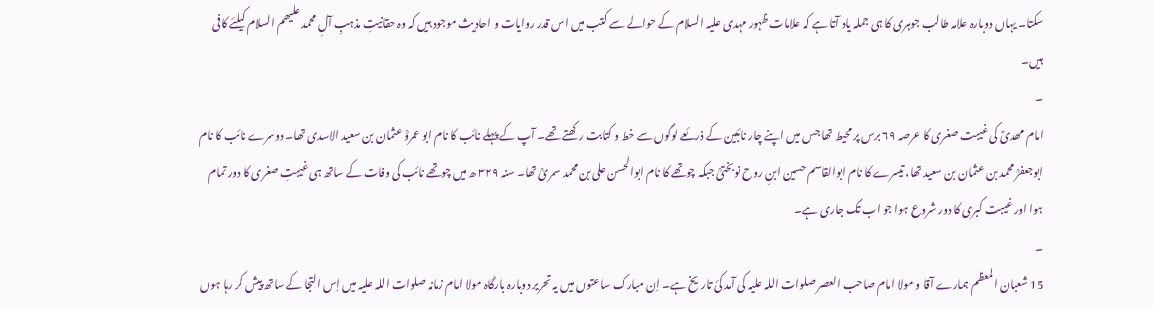سکتا۔ یہاں دوبارہ علامہ طالب جوہری کا ہی جملہ یاد آتا ہے کہ علامات ظہور مہدی علیہ السلام کے حوالے سے کتب میں اس قدر روایات و احادیث موجود ہیں کہ وہ حقانیتِ مذہبِ آلِ محمد علیھم السلام کیلئے کافی ہیں۔
۔
امام مھدیؑ کی غیبت صغری کا عرصہ ۶۹ برس پر محیط تھا جس میں اپنے چار نائبین کے ذرئعے لوگوں سے خط و کتابت رکھتے تھے۔ آپ کے پہلے نائب کا نام ابو عمروؒ عثمان بن سعید الاسدی تھا۔ دوسرے نائب کا نام ابوجعفرؒ محمد بن عثمان بن سعید تھا، تیسرے کا نام ابوالقاسم حسین ابنِ روح نوبختیؒ جبکہ چوتھے کا نام ابوالحسن علی بن محمد سمریؒ تھا۔ سنہ ۳۲۹ ھ میں چوتھے نائب کی وفات کے ساتھ ہی غیبتِ صغری کا دور تمام ہوا اور غیبت کبری کا دور شروع ہوا جو اب تک جاری ہے۔
۔
15 شعبان المعظم ہمارے آقا و مولا امام صاحب العصر صلوات اللہ علیہ کی آمد کئ تاریخ ہے۔ اِن مبارک ساعتوں میں یہ تحریر دوبارہ بارگاہ مولا امام زمانہ صلوات اللہ علیہ میں اِس التجا کے ساتھ پیش کر رہا ہوں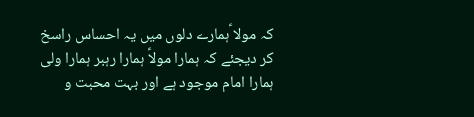کہ مولا ؑہمارے دلوں میں یہ احساس راسخ کر دیجئے کہ ہمارا مولاؑ ہمارا رہبر ہمارا ولی ہمارا امام موجود ہے اور بہت محبت و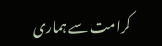کرامت سے ہماری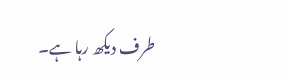طرف دیکھ رہا ہے۔